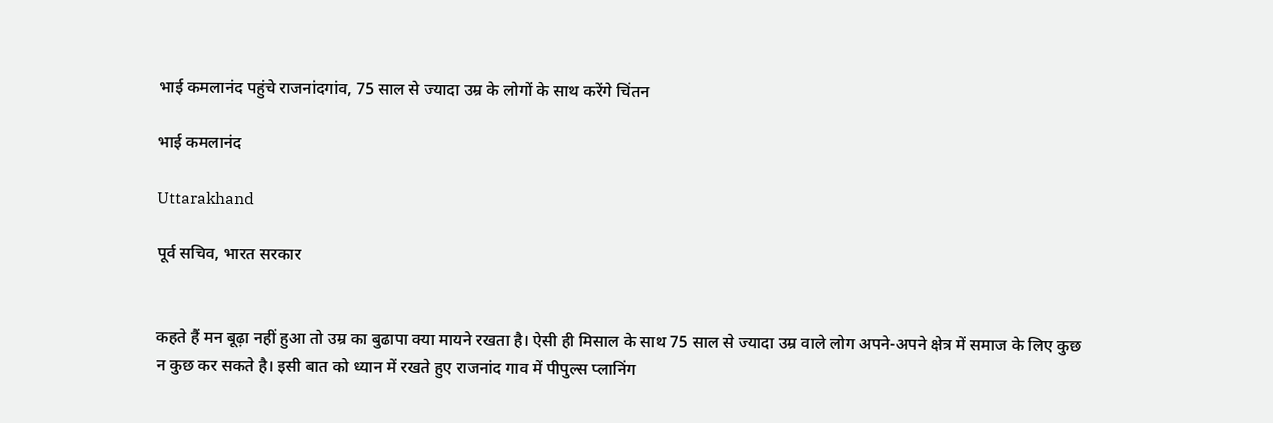भाई कमलानंद पहुंचे राजनांदगांव, 75 साल से ज्यादा उम्र के लोगों के साथ करेंगे चिंतन

भाई कमलानंद

Uttarakhand

पूर्व सचिव, भारत सरकार


कहते हैं मन बूढ़ा नहीं हुआ तो उम्र का बुढापा क्या मायने रखता है। ऐसी ही मिसाल के साथ 75 साल से ज्यादा उम्र वाले लोग अपने-अपने क्षेत्र में समाज के लिए कुछ न कुछ कर सकते है। इसी बात को ध्यान में रखते हुए राजनांद गाव में पीपुल्स प्लानिंग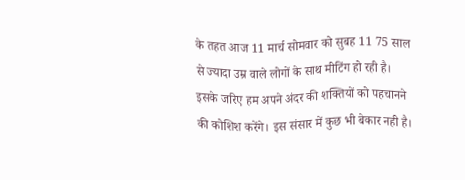के तहत आज 11 मार्च सोमवार को सुबह 11 75 साल से ज्यादा उम्र वाले लोगों के साथ मीटिंग हो रही है। इसके जरिए हम अपने अंदर की शक्तियों को पहचानने की कोशिश करेंगे। इस संसार में कुछ भी बेकार नही है।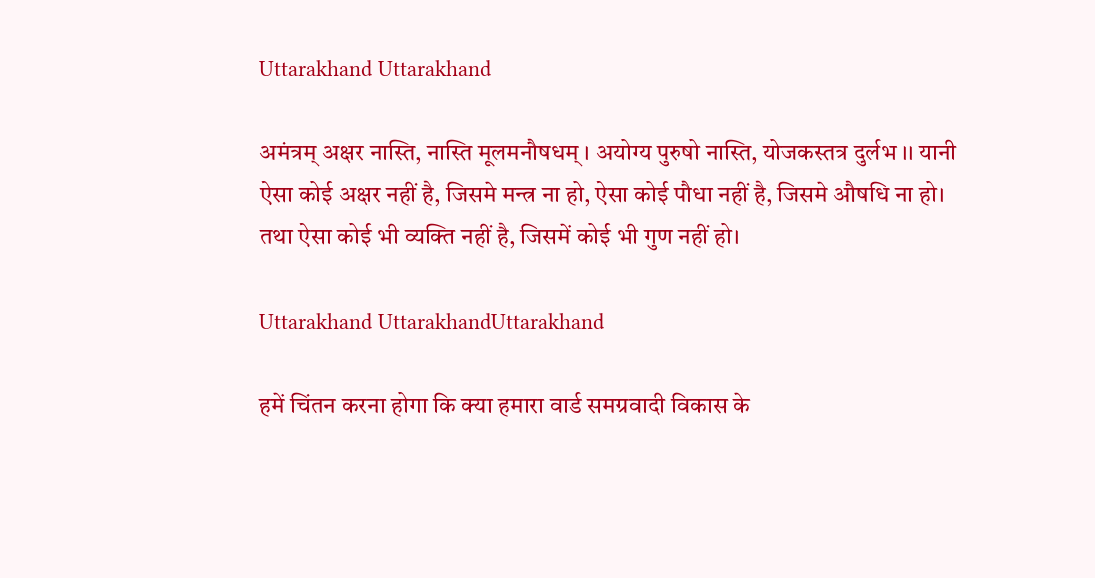Uttarakhand Uttarakhand

अमंत्रम् अक्षर नास्ति, नास्ति मूलमनौषधम् । अयोग्य पुरुषो नास्ति, योजकस्तत्र दुर्लभ ।। यानी ऐसा कोई अक्षर नहीं है, जिसमे मन्त्र ना हो, ऐसा कोई पौधा नहीं है, जिसमे औषधि ना हो। तथा ऐसा कोई भी व्यक्ति नहीं है, जिसमें कोई भी गुण नहीं हो।

Uttarakhand UttarakhandUttarakhand

हमें चिंतन करना होगा कि क्या हमारा वार्ड समग्रवादी विकास के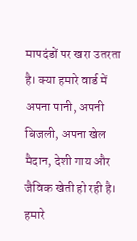मापदंडों पर खरा उतरता है। क्या हमारे वार्ड में अपना पानी, अपनी बिजली, अपना खेल मैदान, देशी गाय और जैविक खेती हो रही है। हमारे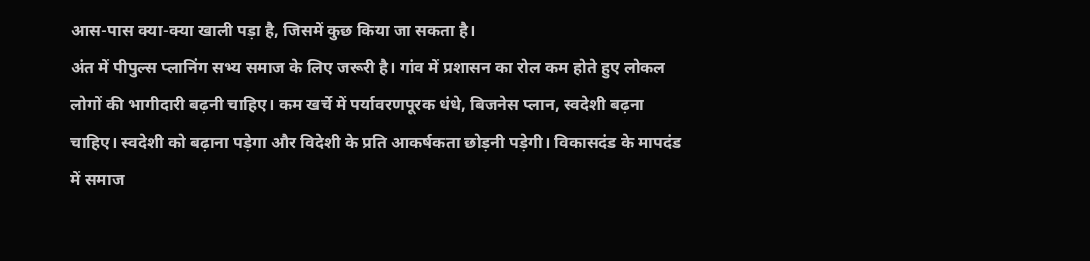आस-पास क्या-क्या खाली पड़ा है, जिसमें कुछ किया जा सकता है।
अंत में पीपुल्स प्लानिंग सभ्य समाज के लिए जरूरी है। गांव में प्रशासन का रोल कम होते हुए लोकल लोगों की भागीदारी बढ़नी चाहिए। कम खर्चे में पर्यावरणपूरक धंधे, बिजनेस प्लान, स्वदेशी बढ़ना चाहिए। स्वदेशी को बढ़ाना पड़ेगा और विदेशी के प्रति आकर्षकता छोड़नी पड़ेगी। विकासदंड के मापदंड में समाज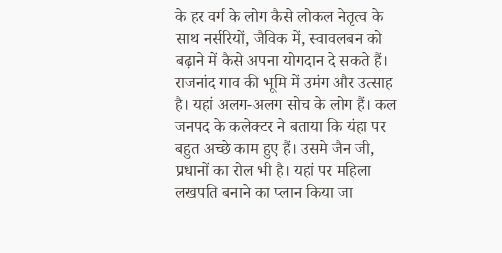के हर वर्ग के लोग कैसे लोकल नेतृत्व के साथ नर्सरियों, जैविक में, स्वावलबन को बढ़ाने में कैसे अपना योगदान दे सकते हैं। राजनांद गाव की भूमि में उमंग और उत्साह है। यहां अलग-अलग सोच के लोग हैं। कल जनपद के कलेक्टर ने बताया कि यंहा पर बहुत अच्छे काम हुए हैं। उसमे जैन जी, प्रधानों का रोल भी है। यहां पर महिला लखपति बनाने का प्लान किया जा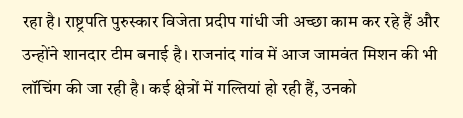रहा है। राष्ट्रपति पुरुस्कार विजेता प्रदीप गांधी जी अच्छा काम कर रहे हैं और उन्होंने शानदार टीम बनाई है। राजनांद गांव में आज जामवंत मिशन की भी लॉचिंग की जा रही है। कई क्षेत्रों में गल्तियां हो रही हैं, उनको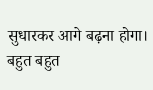सुधारकर आगे बढ़ना होगा। बहुत बहुत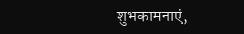शुभकामनाएं,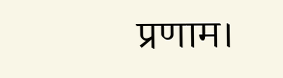प्रणाम।